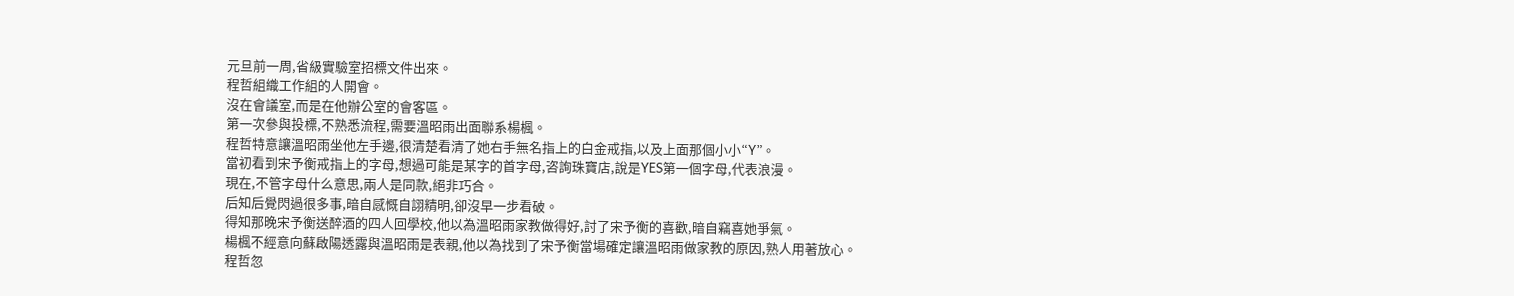元旦前一周,省級實驗室招標文件出來。
程哲組織工作組的人開會。
沒在會議室,而是在他辦公室的會客區。
第一次參與投標,不熟悉流程,需要溫昭雨出面聯系楊楓。
程哲特意讓溫昭雨坐他左手邊,很清楚看清了她右手無名指上的白金戒指,以及上面那個小小“Y”。
當初看到宋予衡戒指上的字母,想過可能是某字的首字母,咨詢珠寶店,說是YES第一個字母,代表浪漫。
現在,不管字母什么意思,兩人是同款,絕非巧合。
后知后覺閃過很多事,暗自感慨自詡精明,卻沒早一步看破。
得知那晚宋予衡送醉酒的四人回學校,他以為溫昭雨家教做得好,討了宋予衡的喜歡,暗自竊喜她爭氣。
楊楓不經意向蘇啟陽透露與溫昭雨是表親,他以為找到了宋予衡當場確定讓溫昭雨做家教的原因,熟人用著放心。
程哲忽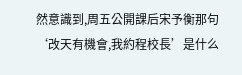然意識到,周五公開課后宋予衡那句‘改天有機會,我約程校長’是什么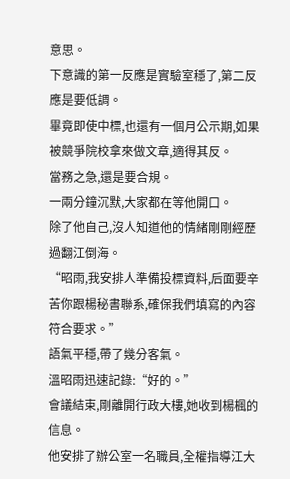意思。
下意識的第一反應是實驗室穩了,第二反應是要低調。
畢竟即使中標,也還有一個月公示期,如果被競爭院校拿來做文章,適得其反。
當務之急,還是要合規。
一兩分鐘沉默,大家都在等他開口。
除了他自己,沒人知道他的情緒剛剛經歷過翻江倒海。
“昭雨,我安排人準備投標資料,后面要辛苦你跟楊秘書聯系,確保我們填寫的內容符合要求。”
語氣平穩,帶了幾分客氣。
溫昭雨迅速記錄:“好的。”
會議結束,剛離開行政大樓,她收到楊楓的信息。
他安排了辦公室一名職員,全權指導江大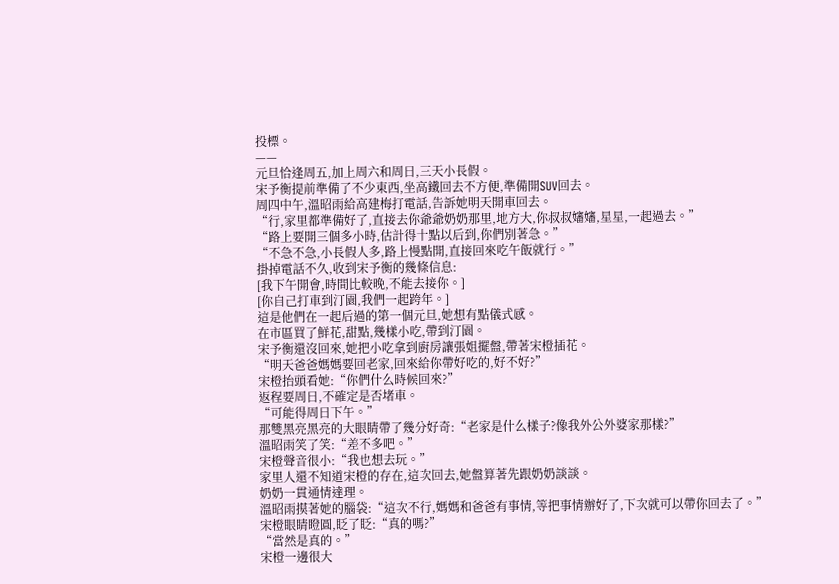投標。
——
元旦恰逢周五,加上周六和周日,三天小長假。
宋予衡提前準備了不少東西,坐高鐵回去不方便,準備開SUV回去。
周四中午,溫昭雨給高建梅打電話,告訴她明天開車回去。
“行,家里都準備好了,直接去你爺爺奶奶那里,地方大,你叔叔嬸嬸,星星,一起過去。”
“路上要開三個多小時,估計得十點以后到,你們別著急。”
“不急不急,小長假人多,路上慢點開,直接回來吃午飯就行。”
掛掉電話不久,收到宋予衡的幾條信息:
[我下午開會,時間比較晚,不能去接你。]
[你自己打車到汀園,我們一起跨年。]
這是他們在一起后過的第一個元旦,她想有點儀式感。
在市區買了鮮花,甜點,幾樣小吃,帶到汀園。
宋予衡還沒回來,她把小吃拿到廚房讓張姐擺盤,帶著宋橙插花。
“明天爸爸媽媽要回老家,回來給你帶好吃的,好不好?”
宋橙抬頭看她:“你們什么時候回來?”
返程要周日,不確定是否堵車。
“可能得周日下午。”
那雙黑亮黑亮的大眼睛帶了幾分好奇:“老家是什么樣子?像我外公外婆家那樣?”
溫昭雨笑了笑:“差不多吧。”
宋橙聲音很小:“我也想去玩。”
家里人還不知道宋橙的存在,這次回去,她盤算著先跟奶奶談談。
奶奶一貫通情達理。
溫昭雨摸著她的腦袋:“這次不行,媽媽和爸爸有事情,等把事情辦好了,下次就可以帶你回去了。”
宋橙眼睛瞪圓,眨了眨:“真的嗎?”
“當然是真的。”
宋橙一邊很大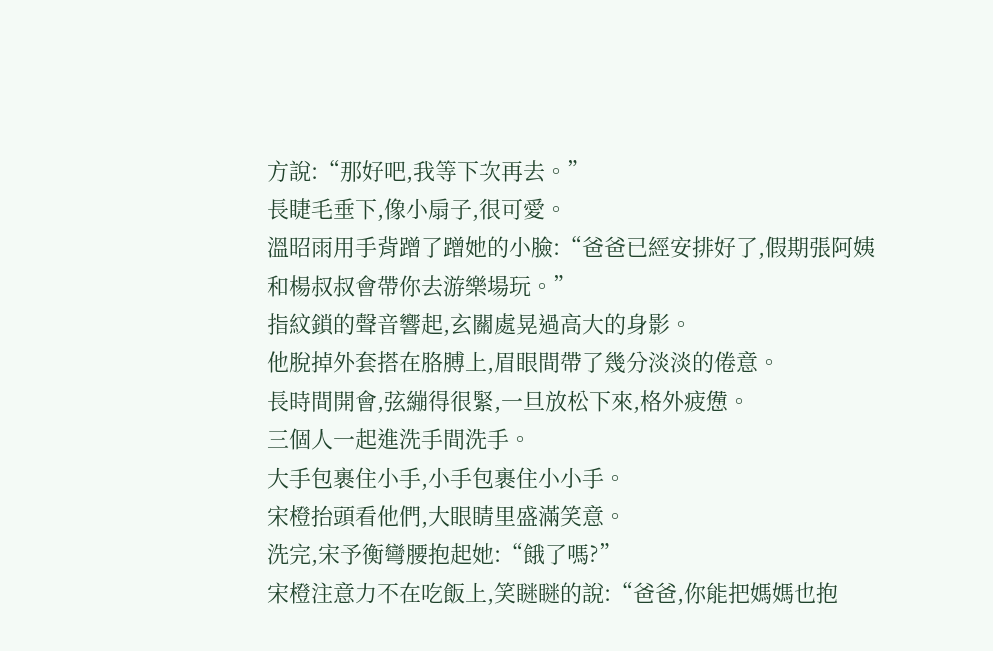方說:“那好吧,我等下次再去。”
長睫毛垂下,像小扇子,很可愛。
溫昭雨用手背蹭了蹭她的小臉:“爸爸已經安排好了,假期張阿姨和楊叔叔會帶你去游樂場玩。”
指紋鎖的聲音響起,玄關處晃過高大的身影。
他脫掉外套搭在胳膊上,眉眼間帶了幾分淡淡的倦意。
長時間開會,弦繃得很緊,一旦放松下來,格外疲憊。
三個人一起進洗手間洗手。
大手包裹住小手,小手包裹住小小手。
宋橙抬頭看他們,大眼睛里盛滿笑意。
洗完,宋予衡彎腰抱起她:“餓了嗎?”
宋橙注意力不在吃飯上,笑瞇瞇的說:“爸爸,你能把媽媽也抱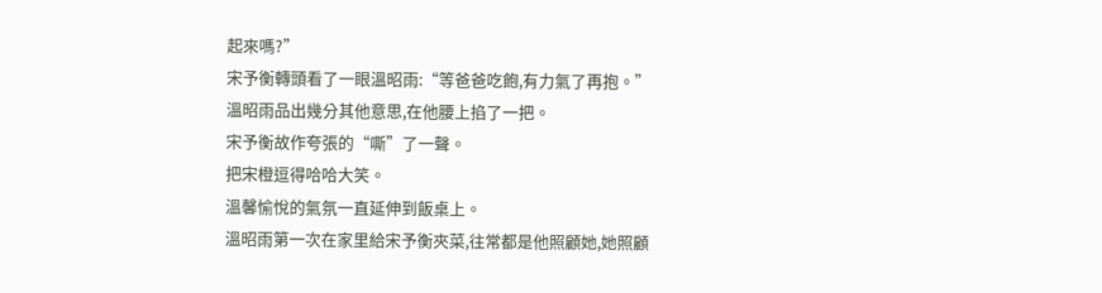起來嗎?”
宋予衡轉頭看了一眼溫昭雨:“等爸爸吃飽,有力氣了再抱。”
溫昭雨品出幾分其他意思,在他腰上掐了一把。
宋予衡故作夸張的“嘶”了一聲。
把宋橙逗得哈哈大笑。
溫馨愉悅的氣氛一直延伸到飯桌上。
溫昭雨第一次在家里給宋予衡夾菜,往常都是他照顧她,她照顧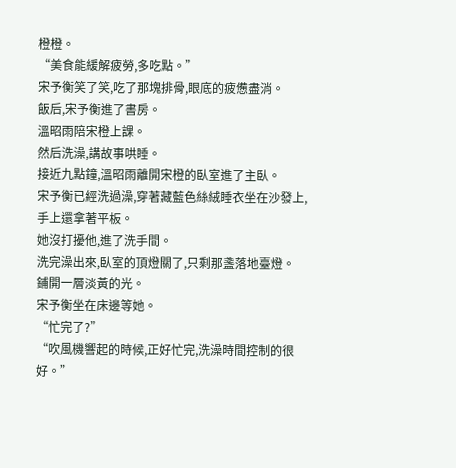橙橙。
“美食能緩解疲勞,多吃點。”
宋予衡笑了笑,吃了那塊排骨,眼底的疲憊盡消。
飯后,宋予衡進了書房。
溫昭雨陪宋橙上課。
然后洗澡,講故事哄睡。
接近九點鐘,溫昭雨離開宋橙的臥室進了主臥。
宋予衡已經洗過澡,穿著藏藍色絲絨睡衣坐在沙發上,手上還拿著平板。
她沒打擾他,進了洗手間。
洗完澡出來,臥室的頂燈關了,只剩那盞落地臺燈。
鋪開一層淡黃的光。
宋予衡坐在床邊等她。
“忙完了?”
“吹風機響起的時候,正好忙完,洗澡時間控制的很好。”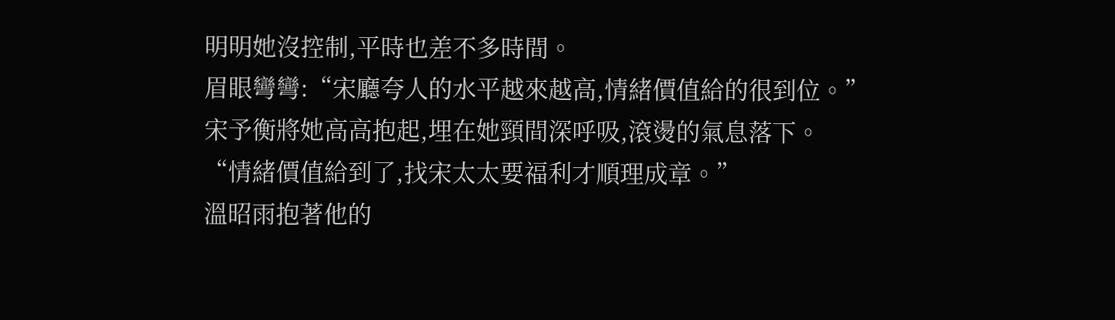明明她沒控制,平時也差不多時間。
眉眼彎彎:“宋廳夸人的水平越來越高,情緒價值給的很到位。”
宋予衡將她高高抱起,埋在她頸間深呼吸,滾燙的氣息落下。
“情緒價值給到了,找宋太太要福利才順理成章。”
溫昭雨抱著他的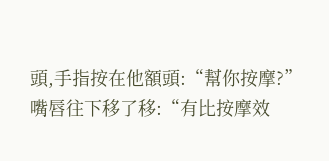頭,手指按在他額頭:“幫你按摩?”
嘴唇往下移了移:“有比按摩效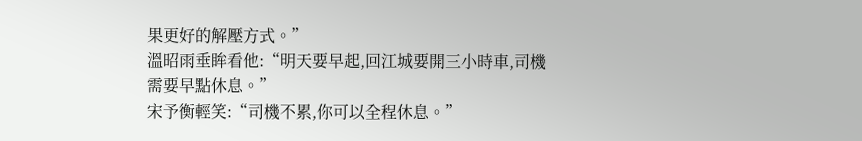果更好的解壓方式。”
溫昭雨垂眸看他:“明天要早起,回江城要開三小時車,司機需要早點休息。”
宋予衡輕笑:“司機不累,你可以全程休息。”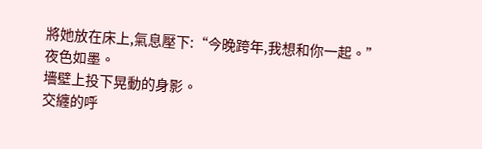將她放在床上,氣息壓下:“今晚跨年,我想和你一起。”
夜色如墨。
墻壁上投下晃動的身影。
交纏的呼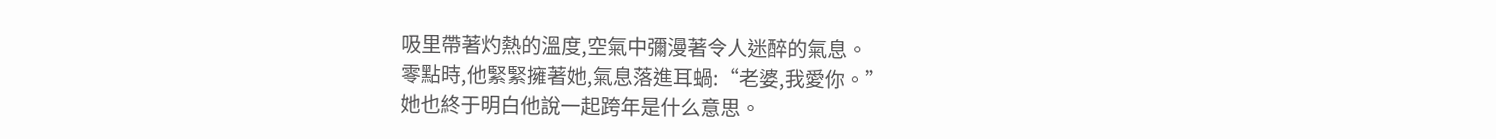吸里帶著灼熱的溫度,空氣中彌漫著令人迷醉的氣息。
零點時,他緊緊擁著她,氣息落進耳蝸:“老婆,我愛你。”
她也終于明白他說一起跨年是什么意思。